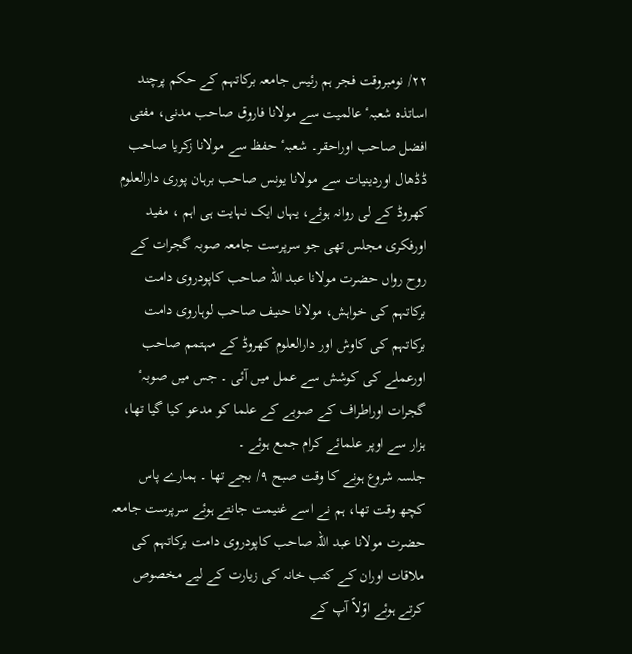۲۲/ نومبروقت فجر ہم رئیس جامعہ برکاتہم کے حکم پرچند اساتذہ شعبہٴ عالمیت سے مولانا فاروق صاحب مدنی، مفتی افضل صاحب اوراحقر۔ شعبہٴ حفظ سے مولانا زکریا صاحب ڈڈھال اوردینیات سے مولانا یونس صاحب برہان پوری دارالعلوم کھروڈ کے لی روانہ ہوئے، یہاں ایک نہایت ہی اہم ، مفید اورفکری مجلس تھی جو سرپرست جامعہ صوبہ گجرات کے روح رواں حضرت مولانا عبد اللہ صاحب کاپودروی دامت برکاتہم کی خواہش، مولانا حنیف صاحب لوہاروی دامت برکاتہم کی کاوش اور دارالعلوم کھروڈ کے مہتمم صاحب اورعملے کی کوشش سے عمل میں آئی ۔ جس میں صوبہٴ گجرات اوراطراف کے صوبے کے علما کو مدعو کیا گیا تھا، ہزار سے اوپر علمائے کرام جمع ہوئے ۔
جلسہ شروع ہونے کا وقت صبح ۹/ بجے تھا ۔ ہمارے پاس کچھ وقت تھا، ہم نے اسے غنیمت جانتے ہوئے سرپرست جامعہ حضرت مولانا عبد اللہ صاحب کاپودروی دامت برکاتہم کی ملاقات اوران کے کتب خانہ کی زیارت کے لیے مخصوص کرتے ہوئے اوّلاً آپ کے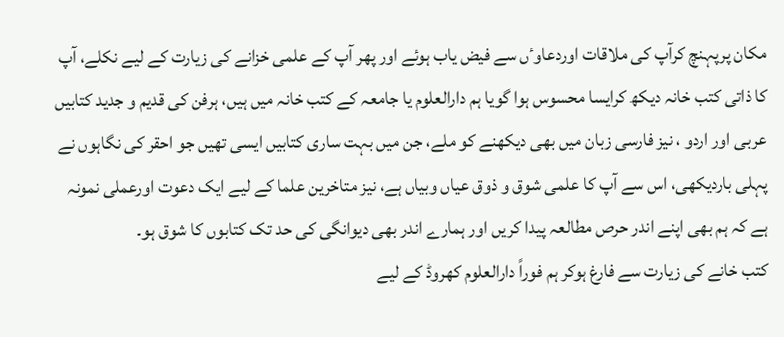مکان پرپہنچ کرآپ کی ملاقات اوردعاوٴں سے فیض یاب ہوئے اور پھر آپ کے علمی خزانے کی زیارت کے لیے نکلے، آپ کا ذاتی کتب خانہ دیکھ کرایسا محسوس ہوا گویا ہم دارالعلوم یا جامعہ کے کتب خانہ میں ہیں، ہرفن کی قدیم و جدید کتابیں عربی اور اردو ، نیز فارسی زبان میں بھی دیکھنے کو ملے، جن میں بہت ساری کتابیں ایسی تھیں جو احقر کی نگاہوں نے پہلی باردیکھی، اس سے آپ کا علمی شوق و ذوق عیاں وبیاں ہے، نیز متاخرین علما کے لیے ایک دعوت اورعملی نمونہ ہے کہ ہم بھی اپنے اندر حرص مطالعہ پیدا کریں اور ہمارے اندر بھی دیوانگی کی حد تک کتابوں کا شوق ہو۔
کتب خانے کی زیارت سے فارغ ہوکر ہم فوراً دارالعلوم کھروڈ کے لیے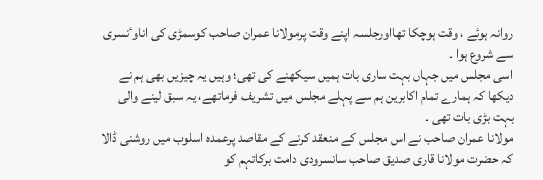روانہ ہوئے ، وقت ہوچکا تھااورجلسہ اپنے وقت پرمولانا عمران صاحب کوسمڑی کی اناوٴنسری سے شروع ہوا ۔
اسی مجلس میں جہاں بہت ساری بات ہمیں سیکھنے کی تھی؛ وہیں یہ چیزیں بھی ہم نے دیکھا کہ ہمارے تمام اکابرین ہم سے پہلے مجلس میں تشریف فرماتھے، یہ سبق لینے والی بہت بڑی بات تھی ۔
مولانا عمران صاحب نے اس مجلس کے منعقد کرنے کے مقاصد پرعمدہ اسلوب میں روشنی ڈالا کہ حضرت مولانا قاری صدیق صاحب سانسرودی دامت برکاتہم کو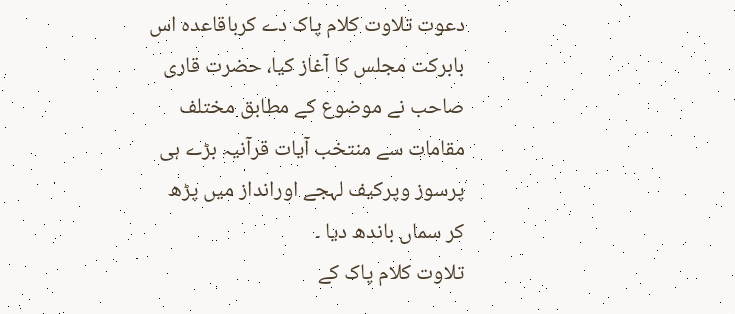دعوت تلاوت کلام پاک دے کرباقاعدہ اس بابرکت مجلس کا آغاز کیا، حضرت قاری صاحب نے موضوع کے مطابق مختلف مقامات سے منتخب آیات قرآنیہ بڑے ہی پرسوز وپرکیف لہجے اورانداز میں پڑھ کر سماں باندھ دیا ۔
تلاوت کلام پاک کے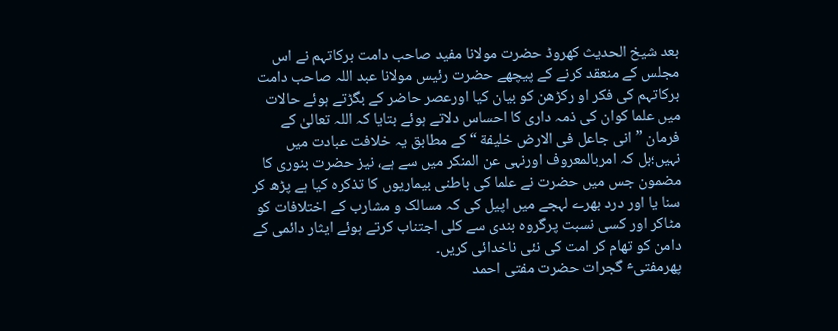بعد شیخ الحدیث کھروڈ حضرت مولانا مفید صاحب دامت برکاتہم نے اس مجلس کے منعقد کرنے کے پیچھے حضرت رئیس مولانا عبد اللہ صاحب دامت برکاتہم کی فکر او رکڑھن کو بیان کیا اورعصر حاضر کے بگڑتے ہوئے حالات میں علما کوان کی ذمہ داری کا احساس دلاتے ہوئے بتایا کہ اللہ تعالیٰ کے فرمان ” انی جاعل فی الارض خلیفة “ کے مطابق یہ خلافت عبادت میں نہیں؛بل کہ امربالمعروف اورنہی عن المنکر میں سے ہے، نیز حضرت بنوری کا مضمون جس میں حضرت نے علما کی باطنی بیماریوں کا تذکرہ کیا ہے پڑھ کر سنا یا اور درد بھرے لہجے میں اپیل کی کہ مسالک و مشارب کے اختلافات کو مٹاکر اور کسی نسبت پرگروہ بندی سے کلی اجتناب کرتے ہوئے ایثار دائمی کے دامن کو تھام کر امت کی نئی ناخدائی کریں۔
پھرمفتیٴ گجرات حضرت مفتی احمد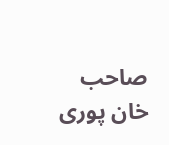صاحب خان پوری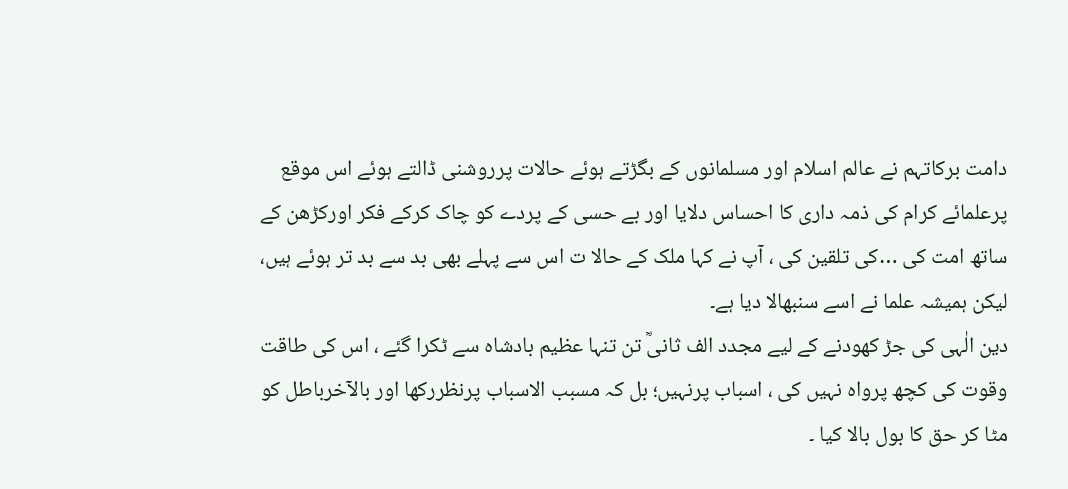دامت برکاتہم نے عالم اسلام اور مسلمانوں کے بگڑتے ہوئے حالات پرروشنی ڈالتے ہوئے اس موقع پرعلمائے کرام کی ذمہ داری کا احساس دلایا اور بے حسی کے پردے کو چاک کرکے فکر اورکڑھن کے ساتھ امت کی …کی تلقین کی ، آپ نے کہا ملک کے حالا ت اس سے پہلے بھی بد سے بد تر ہوئے ہیں، لیکن ہمیشہ علما نے اسے سنبھالا دیا ہے۔
دین الٰہی کی جڑ کھودنے کے لیے مجدد الف ثانیؒ تن تنہا عظیم بادشاہ سے ٹکرا گئے ، اس کی طاقت وقوت کی کچھ پرواہ نہیں کی ، اسباب پرنہیں؛ بل کہ مسبب الاسباب پرنظررکھا اور بالآخرباطل کو مٹا کر حق کا بول بالا کیا ۔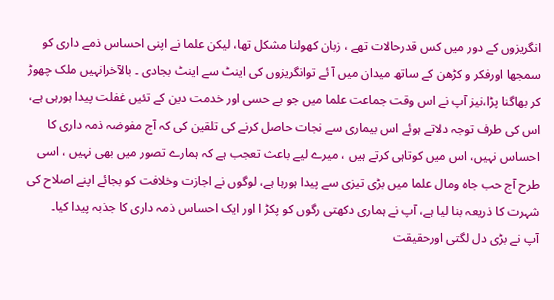انگریزوں کے دور میں کس قدرحالات تھے ، زبان کھولنا مشکل تھا، لیکن علما نے اپنی احساس ذمے داری کو سمجھا اورفکر و کڑھن کے ساتھ میدان میں آ ئے توانگریزوں کی اینٹ سے اینٹ بجادی ۔ بالآخرانہیں ملک چھوڑ کر بھاگنا پڑا،نیز آپ نے اس وقت جماعت علما میں جو بے حسی اور خدمت دین کے تئیں غفلت پیدا ہورہی ہے، اس کی طرف توجہ دلاتے ہوئے اس بیماری سے نجات حاصل کرنے کی تلقین کی کہ آج مفوضہ ذمہ داری کا احساس نہیں، اس میں کوتاہی کرتے ہیں ، میرے لیے باعث تعجب ہے کہ ہمارے تصور میں بھی نہیں ، اسی طرح آج حب جاہ ومال علما میں بڑی تیزی سے پیدا ہورہا ہے، لوگوں نے اجازت وخلافت کو بجائے اپنے اصلاح کی شہرت کا ذریعہ بنا لیا ہے، آپ نے ہماری دکھتی رگوں کو پکڑ ا اور ایک احساس ذمہ داری کا جذبہ پیدا کیا۔
آپ نے بڑی دل لگتی اورحقیقت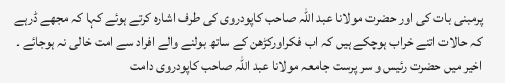پرمبنی بات کی اور حضرت مولانا عبد اللہ صاحب کاپودروی کی طرف اشارہ کرتے ہوئے کہا کہ مجھے ڈرہے کہ حالات اتنے خراب ہوچکے ہیں کہ اب فکراورکڑھن کے ساتھ بولنے والے افراد سے امت خالی نہ ہوجائے ۔
اخیر میں حضرت رئیس و سر پرست جامعہ مولانا عبد اللہ صاحب کاپودروی دامت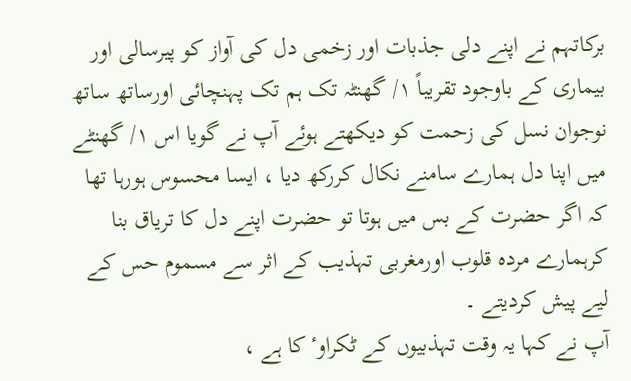برکاتہم نے اپنے دلی جذبات اور زخمی دل کی آواز کو پیرسالی اور بیماری کے باوجود تقریباً ۱/ گھنٹہ تک ہم تک پہنچائی اورساتھ ساتھ نوجوان نسل کی زحمت کو دیکھتے ہوئے آپ نے گویا اس ۱/ گھنٹے میں اپنا دل ہمارے سامنے نکال کررکھ دیا ، ایسا محسوس ہورہا تھا کہ اگر حضرت کے بس میں ہوتا تو حضرت اپنے دل کا تریاق بنا کرہمارے مردہ قلوب اورمغربی تہذیب کے اثر سے مسموم حس کے لیے پیش کردیتے ۔
آپ نے کہا یہ وقت تہذبیوں کے ٹکراوٴ کا ہے ،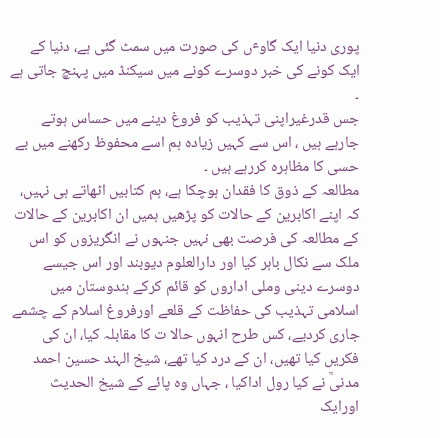پوری دنیا ایک گاوٴں کی صورت میں سمٹ گئی ہے، دنیا کے ایک کونے کی خبر دوسرے کونے میں سیکنڈ میں پہنچ جاتی ہے ۔
جس قدرغیراپنی تہذیب کو فروغ دینے میں حساس ہوتے جارہے ہیں ، اس سے کہیں زیادہ ہم اسے محفوظ رکھنے میں بے حسی کا مظاہرہ کررہے ہیں ۔
مطالعہ کے ذوق کا فقدان ہوچکا ہے، ہم کتابیں اٹھاتے ہی نہیں، کہ اپنے اکابرین کے حالات کو پڑھیں ہمیں ان اکابرین کے حالات کے مطالعہ کی فرصت بھی نہیں جنہوں نے انگریزوں کو اس ملک سے نکال باہر کیا اور دارالعلوم دیوبند اور اس جیسے دوسرے دینی وملی اداروں کو قائم کرکے ہندوستان میں اسلامی تہذیب کی حفاظت کے قلعے اورفروغ اسلام کے چشمے جاری کردیے، کس طرح انہوں حالا ت کا مقابلہ کیا، ان کی فکریں کیا تھیں، ان کے درد کیا تھے، شیخ الہند حسین احمد مدنیؒ نے کیا رول اداکیا ، جہاں وہ پائے کے شیخ الحدیث اورایک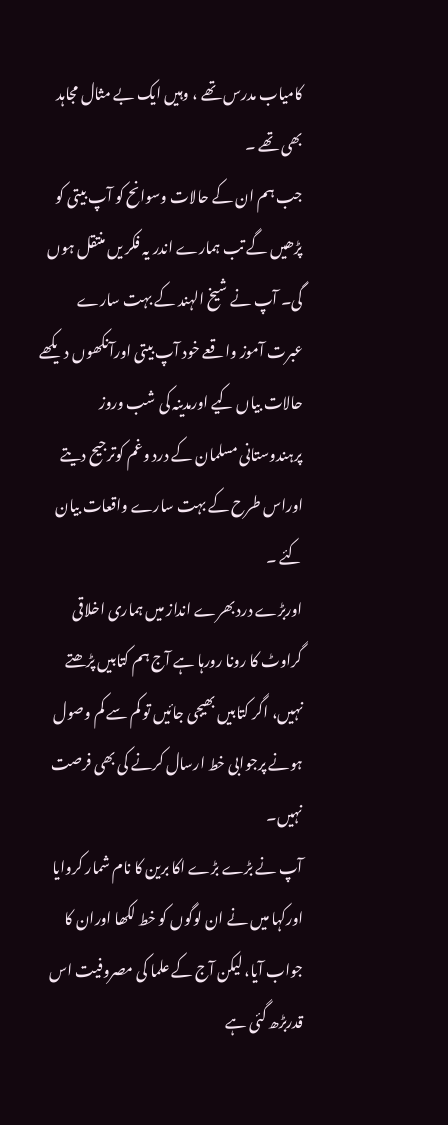کامیاب مدرس تھے ، وہیں ایک بے مثال مجاہد بھی تھے ۔
جب ہم ان کے حالات وسوانح کو آپ بیتی کو پڑھیں گے تب ہمارے اندر یہ فکر یں منتقل ہوں گی۔ آپ نے شیخ الہند کے بہت سارے عبرت آموز واقعے خود آپ بیتی اورآنکھوں دیکھے حالات بیاں کیے اورمدینہ کی شب وروز پرہندوستانی مسلمان کے درد وغم کوترجیح دیتے اوراس طرح کے بہت سارے واقعات بیان کئے ۔
اوربڑے درد بھرے انداز میں ہماری اخلاقی گراوٹ کا رونا رورہا ہے آج ہم کتابیں پڑھتے نہیں، اگر کتابیں بھیجی جائیں تو کم سے کم وصول ہونے پرجوابی خط ارسال کرنے کی بھی فرصت نہیں۔
آپ نے بڑے بڑے اکا برین کا نام شمار کروایا اورکہا میں نے ان لوگوں کو خط لکھا اوران کا جواب آیا، لیکن آج کے علما کی مصروفیت اس قدربڑھ گئی ہے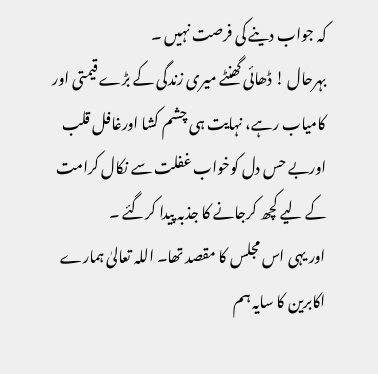کہ جواب دینے کی فرصت نہیں ۔
بہرحال ! ڈھائی گھنٹے میری زندگی کے بڑے قیمتی اور کامیاب رہے، نہایت ہی چشم کشا اورغافل قلب اوربے حس دل کوخواب غفلت سے نکال کرامت کے لیے کچھ کرجانے کا جذبہ پیدا کرگئے ۔
اور یہی اس مجلس کا مقصد تھا۔ اللہ تعالیٰ ہمارے اکابرین کا سایہ ہم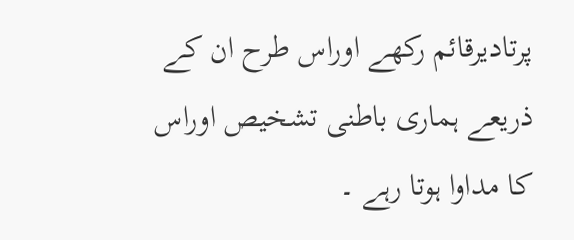پرتادیرقائم رکھے اوراس طرح ان کے ذریعے ہماری باطنی تشخیص اوراس کا مداوا ہوتا رہے ۔